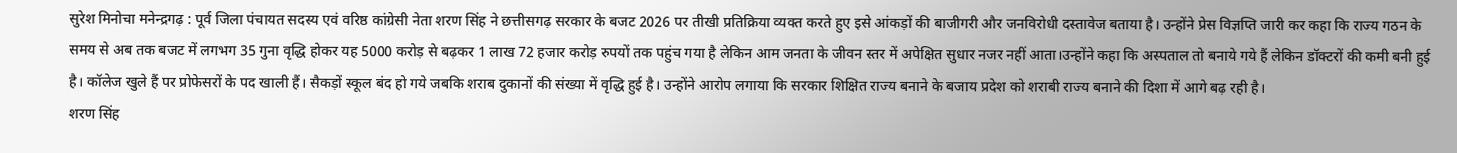सुरेश मिनोचा मनेन्द्रगढ़ : पूर्व जिला पंचायत सदस्य एवं वरिष्ठ कांग्रेसी नेता शरण सिंह ने छत्तीसगढ़ सरकार के बजट 2026 पर तीखी प्रतिक्रिया व्यक्त करते हुए इसे आंकड़ों की बाजीगरी और जनविरोधी दस्तावेज बताया है। उन्होंने प्रेस विज्ञप्ति जारी कर कहा कि राज्य गठन के समय से अब तक बजट में लगभग 35 गुना वृद्धि होकर यह 5000 करोड़ से बढ़कर 1 लाख 72 हजार करोड़ रुपयों तक पहुंच गया है लेकिन आम जनता के जीवन स्तर में अपेक्षित सुधार नजर नहीं आता।उन्होंने कहा कि अस्पताल तो बनाये गये हैं लेकिन डॉक्टरों की कमी बनी हुई है। कॉलेज खुले हैं पर प्रोफेसरों के पद खाली हैं। सैकड़ों स्कूल बंद हो गये जबकि शराब दुकानों की संख्या में वृद्धि हुई है। उन्होंने आरोप लगाया कि सरकार शिक्षित राज्य बनाने के बजाय प्रदेश को शराबी राज्य बनाने की दिशा में आगे बढ़ रही है।
शरण सिंह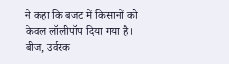ने कहा कि बजट में किसानों को केवल लॉलीपॉप दिया गया है। बीज, उर्वरक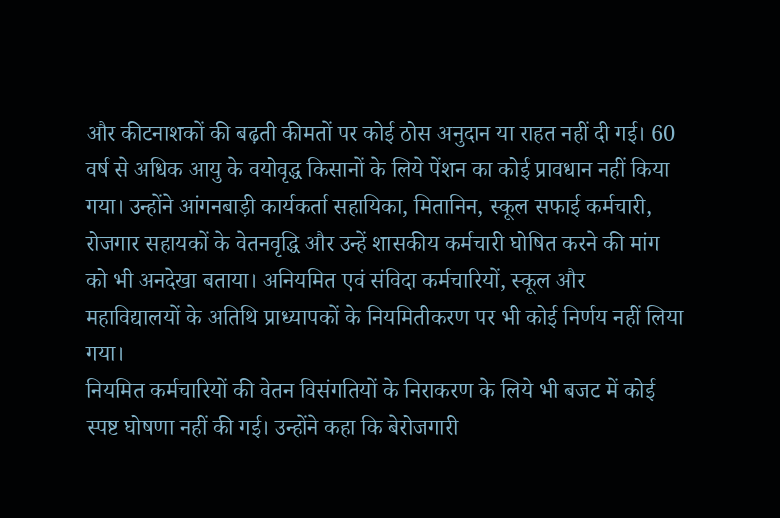और कीटनाशकों की बढ़ती कीमतों पर कोई ठोस अनुदान या राहत नहीं दी गई। 60 वर्ष से अधिक आयु के वयोवृद्ध किसानों के लिये पेंशन का कोई प्रावधान नहीं किया गया। उन्होंने आंगनबाड़ी कार्यकर्ता सहायिका, मितानिन, स्कूल सफाई कर्मचारी, रोजगार सहायकों के वेतनवृद्धि और उन्हें शासकीय कर्मचारी घोषित करने की मांग को भी अनदेखा बताया। अनियमित एवं संविदा कर्मचारियों, स्कूल और महाविद्यालयों के अतिथि प्राध्यापकों के नियमितीकरण पर भी कोई निर्णय नहीं लिया गया।
नियमित कर्मचारियों की वेतन विसंगतियों के निराकरण के लिये भी बजट में कोई स्पष्ट घोषणा नहीं की गई। उन्होंने कहा कि बेरोजगारी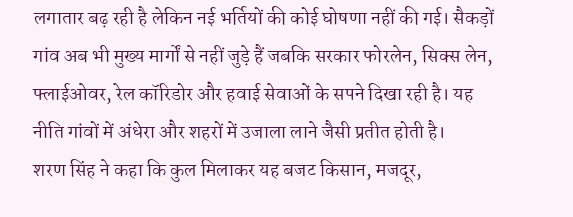लगातार बढ़ रही है लेकिन नई भर्तियों की कोई घोषणा नहीं की गई। सैकड़ों गांव अब भी मुख्य मार्गों से नहीं जुड़े हैं जबकि सरकार फोरलेन, सिक्स लेन, फ्लाईओवर, रेल कॉरिडोर और हवाई सेवाओं के सपने दिखा रही है। यह नीति गांवों में अंधेरा और शहरों में उजाला लाने जैसी प्रतीत होती है।
शरण सिंह ने कहा कि कुल मिलाकर यह बजट किसान, मजदूर,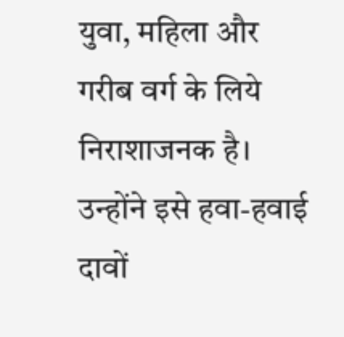युवा, महिला और गरीब वर्ग के लिये निराशाजनक है। उन्होंने इसे हवा-हवाई दावों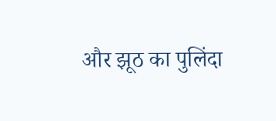और झूठ का पुलिंदा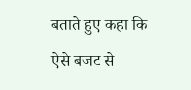बताते हुए कहा कि ऐसे बजट से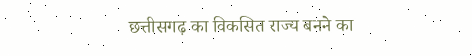छत्तीसगढ़ का विकसित राज्य बनने का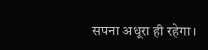सपना अधूरा ही रहेगा।